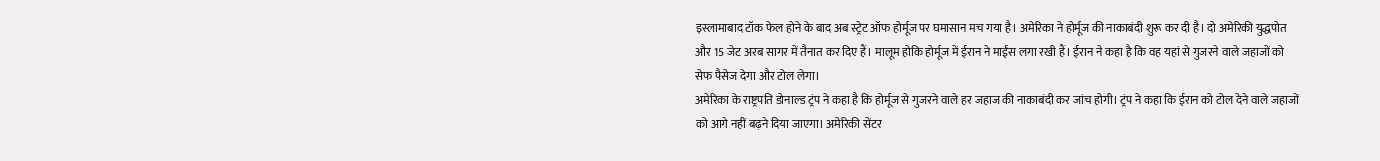इस्लामाबाद टॉक फेल होने के बाद अब स्ट्रेट ऑफ होर्मूज पर घमासान मच गया है। अमेरिका ने होर्मूज की नाकाबंदी शुरू कर दी है। दो अमेरिकी युद्धपोत और 15 जेट अरब सागर में तैनात कर दिए हैं। मालूम होकि होर्मूज में ईरान ने माईंस लगा रखी हैं। ईरान ने कहा है कि वह यहां से गुजरने वाले जहाजों को सेफ पैसेज देगा और टोल लेगा।
अमेरिका के राष्ट्रपति डोनाल्ड ट्रंप ने कहा है कि होर्मूज से गुजरने वाले हर जहाज की नाकाबंदी कर जांच होगी। ट्रंप ने कहा कि ईरान को टोल देने वाले जहाजों को आगे नहीं बढ़ने दिया जाएगा। अमेरिकी सेंटर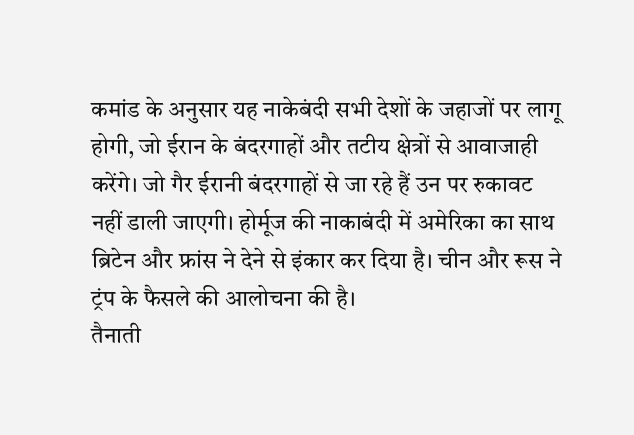कमांड के अनुसार यह नाकेबंदी सभी देशों के जहाजों पर लागू होगी, जो ईरान के बंदरगाहों और तटीय क्षेत्रों से आवाजाही करेंगे। जो गैर ईरानी बंदरगाहों से जा रहे हैं उन पर रुकावट नहीं डाली जाएगी। होर्मूज की नाकाबंदी में अमेरिका का साथ ब्रिटेन और फ्रांस ने देने से इंकार कर दिया है। चीन और रूस ने ट्रंप के फैसले की आलोचना की है।
तैनाती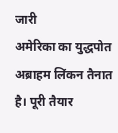जारी
अमेरिका का युद्धपोत अब्राहम लिंकन तैनात है। पूरी तैयार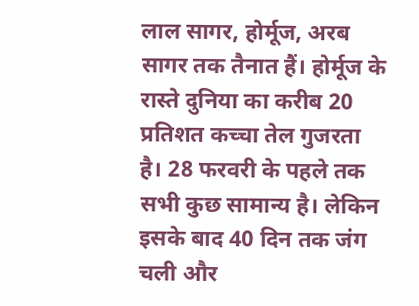लाल सागर, होर्मूज, अरब सागर तक तैनात हैं। होर्मूज के रास्ते दुनिया का करीब 20 प्रतिशत कच्चा तेल गुजरता है। 28 फरवरी के पहले तक सभी कुछ सामान्य है। लेकिन इसके बाद 40 दिन तक जंग चली और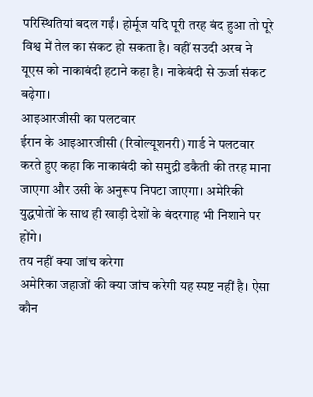परिस्थितियां बदल गईं। होर्मूज यदि पूरी तरह बंद हुआ तो पूरे विश्व में तेल का संकट हो सकता है। वहीं सउदी अरब ने यूएस को नाकाबंदी हटाने कहा है। नाकेबंदी से ऊर्जा संकट बढ़ेगा।
आइआरजीसी का पलटवार
ईरान के आइआरजीसी (रिवोल्यूशनरी) गार्ड ने पलटवार करते हुए कहा कि नाकाबंदी को समुद्री डकैती की तरह माना जाएगा और उसी के अनुरूप निपटा जाएगा। अमेरिकी युद्धपोतों के साथ ही खाड़ी देशों के बंदरगाह भी निशाने पर होंगे।
तय नहीं क्या जांच करेगा
अमेरिका जहाजों की क्या जांच करेगी यह स्पष्ट नहीं है। ऐसा कौन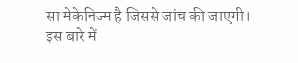सा मेकेनिज्म है जिससे जांच की जाएगी। इस बारे में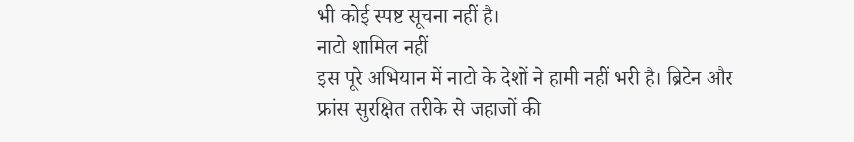भी कोई स्पष्ट सूचना नहीं है।
नाटो शामिल नहीं
इस पूरे अभियान में नाटो के देशों ने हामी नहीं भरी है। ब्रिटेन और फ्रांस सुरक्षित तरीके से जहाजों की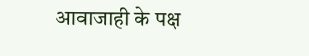आवाजाही के पक्ष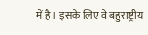में है। इसके लिए वे बहुराष्ट्रीय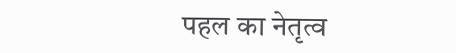पहल का नेतृत्व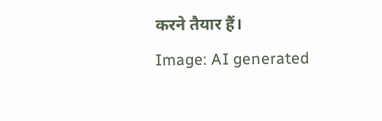करने तैयार हैं।
Image: AI generated